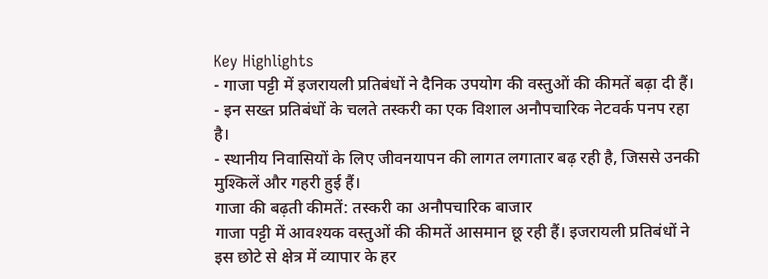Key Highlights
- गाजा पट्टी में इजरायली प्रतिबंधों ने दैनिक उपयोग की वस्तुओं की कीमतें बढ़ा दी हैं।
- इन सख्त प्रतिबंधों के चलते तस्करी का एक विशाल अनौपचारिक नेटवर्क पनप रहा है।
- स्थानीय निवासियों के लिए जीवनयापन की लागत लगातार बढ़ रही है, जिससे उनकी मुश्किलें और गहरी हुई हैं।
गाजा की बढ़ती कीमतें: तस्करी का अनौपचारिक बाजार
गाजा पट्टी में आवश्यक वस्तुओं की कीमतें आसमान छू रही हैं। इजरायली प्रतिबंधों ने इस छोटे से क्षेत्र में व्यापार के हर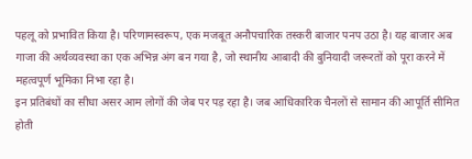पहलू को प्रभावित किया है। परिणामस्वरूप, एक मजबूत अनौपचारिक तस्करी बाजार पनप उठा है। यह बाजार अब गाजा की अर्थव्यवस्था का एक अभिन्न अंग बन गया है, जो स्थानीय आबादी की बुनियादी जरूरतों को पूरा करने में महत्वपूर्ण भूमिका निभा रहा है।
इन प्रतिबंधों का सीधा असर आम लोगों की जेब पर पड़ रहा है। जब आधिकारिक चैनलों से सामान की आपूर्ति सीमित होती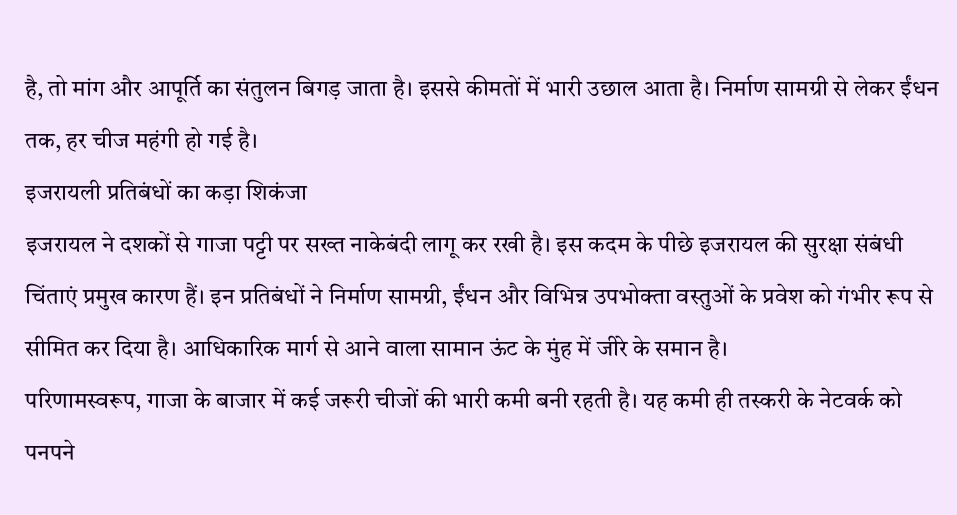है, तो मांग और आपूर्ति का संतुलन बिगड़ जाता है। इससे कीमतों में भारी उछाल आता है। निर्माण सामग्री से लेकर ईंधन तक, हर चीज महंगी हो गई है।
इजरायली प्रतिबंधों का कड़ा शिकंजा
इजरायल ने दशकों से गाजा पट्टी पर सख्त नाकेबंदी लागू कर रखी है। इस कदम के पीछे इजरायल की सुरक्षा संबंधी चिंताएं प्रमुख कारण हैं। इन प्रतिबंधों ने निर्माण सामग्री, ईंधन और विभिन्न उपभोक्ता वस्तुओं के प्रवेश को गंभीर रूप से सीमित कर दिया है। आधिकारिक मार्ग से आने वाला सामान ऊंट के मुंह में जीरे के समान है।
परिणामस्वरूप, गाजा के बाजार में कई जरूरी चीजों की भारी कमी बनी रहती है। यह कमी ही तस्करी के नेटवर्क को पनपने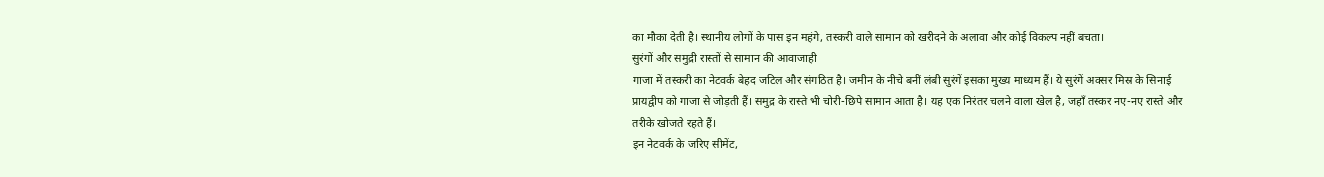का मौका देती है। स्थानीय लोगों के पास इन महंगे, तस्करी वाले सामान को खरीदने के अलावा और कोई विकल्प नहीं बचता।
सुरंगों और समुद्री रास्तों से सामान की आवाजाही
गाजा में तस्करी का नेटवर्क बेहद जटिल और संगठित है। जमीन के नीचे बनीं लंबी सुरंगें इसका मुख्य माध्यम हैं। ये सुरंगें अक्सर मिस्र के सिनाई प्रायद्वीप को गाजा से जोड़ती हैं। समुद्र के रास्ते भी चोरी-छिपे सामान आता है। यह एक निरंतर चलने वाला खेल है, जहाँ तस्कर नए-नए रास्ते और तरीके खोजते रहते हैं।
इन नेटवर्क के जरिए सीमेंट,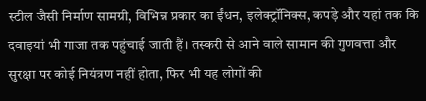स्टील जैसी निर्माण सामग्री, विभिन्न प्रकार का ईंधन, इलेक्ट्रॉनिक्स, कपड़े और यहां तक कि दवाइयां भी गाजा तक पहुंचाई जाती हैं। तस्करी से आने वाले सामान की गुणवत्ता और सुरक्षा पर कोई नियंत्रण नहीं होता, फिर भी यह लोगों की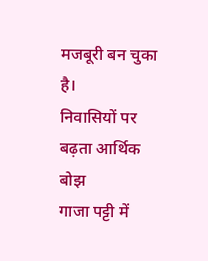मजबूरी बन चुका है।
निवासियों पर बढ़ता आर्थिक बोझ
गाजा पट्टी में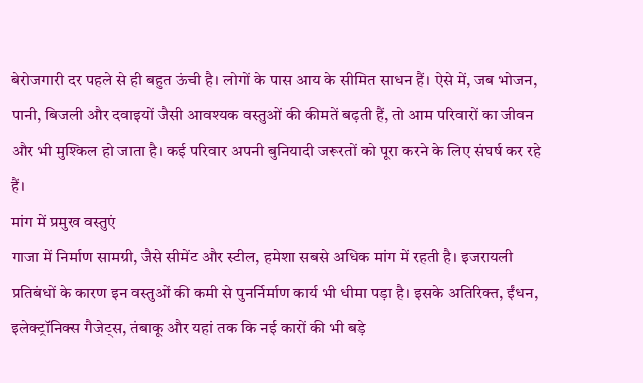बेरोजगारी दर पहले से ही बहुत ऊंची है। लोगों के पास आय के सीमित साधन हैं। ऐसे में, जब भोजन, पानी, बिजली और दवाइयों जैसी आवश्यक वस्तुओं की कीमतें बढ़ती हैं, तो आम परिवारों का जीवन और भी मुश्किल हो जाता है। कई परिवार अपनी बुनियादी जरूरतों को पूरा करने के लिए संघर्ष कर रहे हैं।
मांग में प्रमुख वस्तुएं
गाजा में निर्माण सामग्री, जैसे सीमेंट और स्टील, हमेशा सबसे अधिक मांग में रहती है। इजरायली प्रतिबंधों के कारण इन वस्तुओं की कमी से पुनर्निर्माण कार्य भी धीमा पड़ा है। इसके अतिरिक्त, ईंधन, इलेक्ट्रॉनिक्स गैजेट्स, तंबाकू और यहां तक कि नई कारों की भी बड़े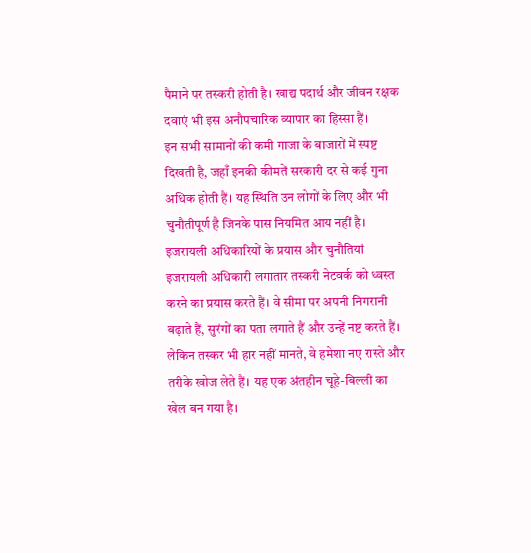पैमाने पर तस्करी होती है। खाद्य पदार्थ और जीवन रक्षक दवाएं भी इस अनौपचारिक व्यापार का हिस्सा हैं।
इन सभी सामानों की कमी गाजा के बाजारों में स्पष्ट दिखती है, जहाँ इनकी कीमतें सरकारी दर से कई गुना अधिक होती हैं। यह स्थिति उन लोगों के लिए और भी चुनौतीपूर्ण है जिनके पास नियमित आय नहीं है।
इजरायली अधिकारियों के प्रयास और चुनौतियां
इजरायली अधिकारी लगातार तस्करी नेटवर्क को ध्वस्त करने का प्रयास करते हैं। वे सीमा पर अपनी निगरानी बढ़ाते हैं, सुरंगों का पता लगाते हैं और उन्हें नष्ट करते हैं। लेकिन तस्कर भी हार नहीं मानते, वे हमेशा नए रास्ते और तरीके खोज लेते हैं। यह एक अंतहीन चूहे-बिल्ली का खेल बन गया है।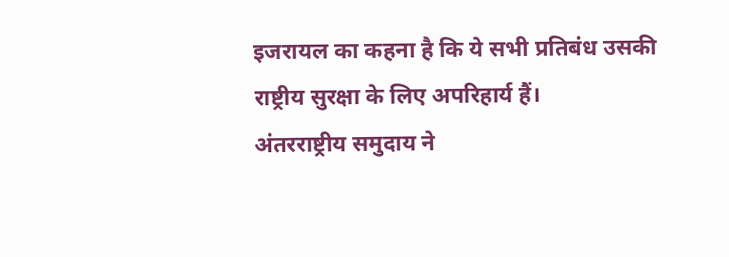इजरायल का कहना है कि ये सभी प्रतिबंध उसकी राष्ट्रीय सुरक्षा के लिए अपरिहार्य हैं।
अंतरराष्ट्रीय समुदाय ने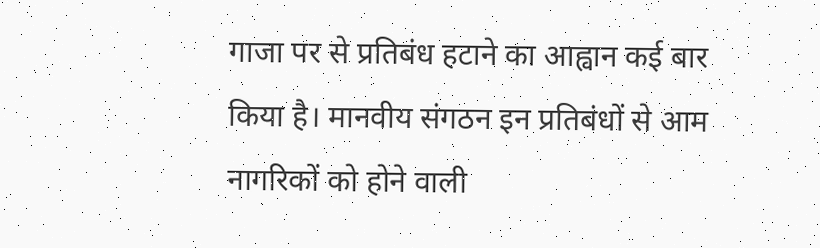गाजा पर से प्रतिबंध हटाने का आह्वान कई बार किया है। मानवीय संगठन इन प्रतिबंधों से आम नागरिकों को होने वाली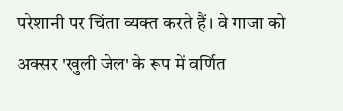परेशानी पर चिंता व्यक्त करते हैं। वे गाजा को अक्सर 'खुली जेल' के रूप में वर्णित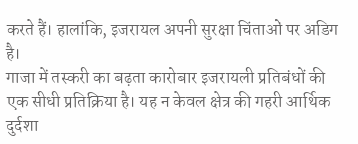करते हैं। हालांकि, इजरायल अपनी सुरक्षा चिंताओं पर अडिग है।
गाजा में तस्करी का बढ़ता कारोबार इजरायली प्रतिबंधों की एक सीधी प्रतिक्रिया है। यह न केवल क्षेत्र की गहरी आर्थिक दुर्दशा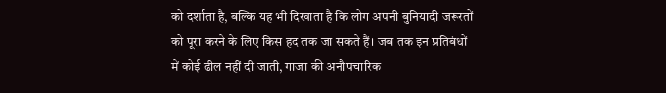को दर्शाता है, बल्कि यह भी दिखाता है कि लोग अपनी बुनियादी जरूरतों को पूरा करने के लिए किस हद तक जा सकते हैं। जब तक इन प्रतिबंधों में कोई ढील नहीं दी जाती, गाजा की अनौपचारिक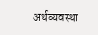अर्थव्यवस्था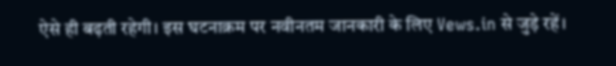ऐसे ही बढ़ती रहेगी। इस घटनाक्रम पर नवीनतम जानकारी के लिए Vews.in से जुड़े रहें।